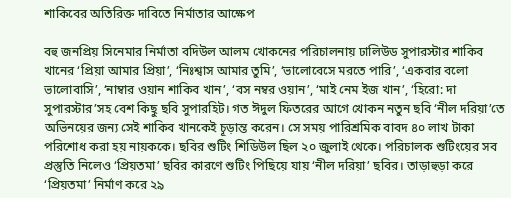শাকিবের অতিরিক্ত দাবিতে নির্মাতার আক্ষেপ

বহু জনপ্রিয় সিনেমার নির্মাতা বদিউল আলম খোকনের পরিচালনায় ঢালিউড সুপারস্টার শাকিব খানের ‘প্রিয়া আমার প্রিয়া’, ‘নিঃশ্বাস আমার তুমি’, ‘ভালোবেসে মরতে পারি’, ‘একবার বলো ভালোবাসি’, ‘নাম্বার ওয়ান শাকিব খান’, ‘বস নম্বর ওয়ান’, ‘মাই নেম ইজ খান’, ‘হিরো: দা সুপারস্টার’সহ বেশ কিছু ছবি সুপারহিট। গত ঈদুল ফিতরের আগে খোকন নতুন ছবি ‘নীল দরিয়া’তে অভিনয়ের জন্য সেই শাকিব খানকেই চূড়ান্ত করেন। সে সময় পারিশ্রমিক বাবদ ৪০ লাখ টাকা পরিশোধ করা হয় নায়ককে। ছবির শুটিং শিডিউল ছিল ২০ জুলাই থেকে। পরিচালক শুটিংয়ের সব প্রস্তুতি নিলেও ‘প্রিয়তমা’ ছবির কারণে শুটিং পিছিয়ে যায় ‘নীল দরিয়া’ ছবির। তাড়াহুড়া করে ‘প্রিয়তমা’ নির্মাণ করে ২৯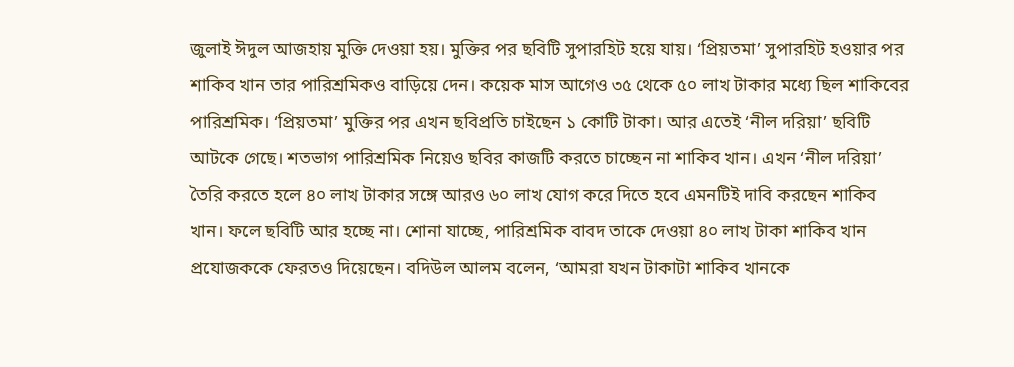জুলাই ঈদুল আজহায় মুক্তি দেওয়া হয়। মুক্তির পর ছবিটি সুপারহিট হয়ে যায়। ‘প্রিয়তমা’ সুপারহিট হওয়ার পর শাকিব খান তার পারিশ্রমিকও বাড়িয়ে দেন। কয়েক মাস আগেও ৩৫ থেকে ৫০ লাখ টাকার মধ্যে ছিল শাকিবের পারিশ্রমিক। ‘প্রিয়তমা’ মুক্তির পর এখন ছবিপ্রতি চাইছেন ১ কোটি টাকা। আর এতেই ‘নীল দরিয়া’ ছবিটি আটকে গেছে। শতভাগ পারিশ্রমিক নিয়েও ছবির কাজটি করতে চাচ্ছেন না শাকিব খান। এখন ‘নীল দরিয়া’ তৈরি করতে হলে ৪০ লাখ টাকার সঙ্গে আরও ৬০ লাখ যোগ করে দিতে হবে এমনটিই দাবি করছেন শাকিব খান। ফলে ছবিটি আর হচ্ছে না। শোনা যাচ্ছে, পারিশ্রমিক বাবদ তাকে দেওয়া ৪০ লাখ টাকা শাকিব খান প্রযোজককে ফেরতও দিয়েছেন। বদিউল আলম বলেন, ‘আমরা যখন টাকাটা শাকিব খানকে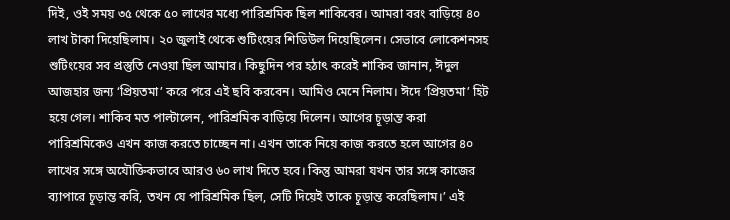দিই, ওই সময় ৩৫ থেকে ৫০ লাখের মধ্যে পারিশ্রমিক ছিল শাকিবের। আমরা বরং বাড়িয়ে ৪০ লাখ টাকা দিয়েছিলাম। ২০ জুলাই থেকে শুটিংয়ের শিডিউল দিয়েছিলেন। সেভাবে লোকেশনসহ শুটিংয়ের সব প্রস্তুতি নেওয়া ছিল আমার। কিছুদিন পর হঠাৎ করেই শাকিব জানান, ঈদুল আজহার জন্য ‘প্রিয়তমা’ করে পরে এই ছবি করবেন। আমিও মেনে নিলাম। ঈদে ‘প্রিয়তমা’ হিট হয়ে গেল। শাকিব মত পাল্টালেন, পারিশ্রমিক বাড়িয়ে দিলেন। আগের চূড়ান্ত করা পারিশ্রমিকেও এখন কাজ করতে চাচ্ছেন না। এখন তাকে নিয়ে কাজ করতে হলে আগের ৪০ লাখের সঙ্গে অযৌক্তিকভাবে আরও ৬০ লাখ দিতে হবে। কিন্তু আমরা যখন তার সঙ্গে কাজের ব্যাপারে চূড়ান্ত করি, তখন যে পারিশ্রমিক ছিল, সেটি দিয়েই তাকে চূড়ান্ত করেছিলাম।’ এই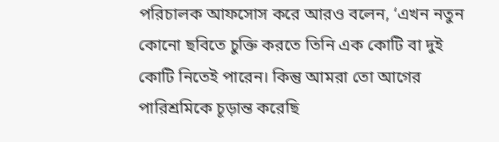পরিচালক আফসোস করে আরও বলেন, ‘এখন নতুন কোনো ছবিতে চুক্তি করতে তিনি এক কোটি বা দুই কোটি নিতেই পারেন। কিন্তু আমরা তো আগের পারিশ্রমিকে চূড়ান্ত করেছি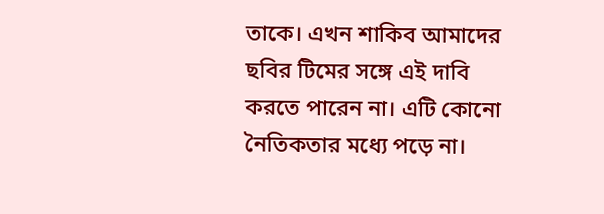তাকে। এখন শাকিব আমাদের ছবির টিমের সঙ্গে এই দাবি করতে পারেন না। এটি কোনো নৈতিকতার মধ্যে পড়ে না।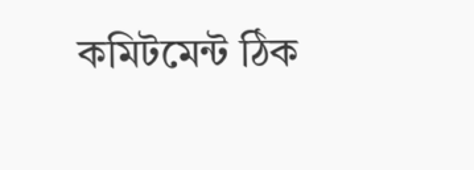কমিটমেন্ট ঠিক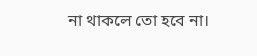না থাকলে তো হবে না।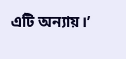এটি অন্যায়।’